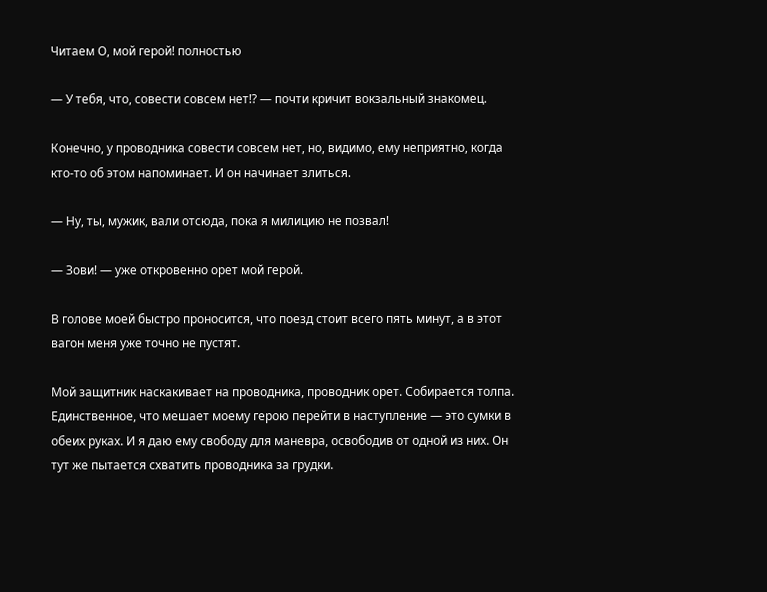Читаем О, мой герой! полностью

— У тебя, что, совести совсем нет!? — почти кричит вокзальный знакомец.

Конечно, у проводника совести совсем нет, но, видимо, ему неприятно, когда кто-то об этом напоминает. И он начинает злиться.

— Ну, ты, мужик, вали отсюда, пока я милицию не позвал!

— Зови! — уже откровенно орет мой герой.

В голове моей быстро проносится, что поезд стоит всего пять минут, а в этот вагон меня уже точно не пустят.

Мой защитник наскакивает на проводника, проводник орет. Собирается толпа. Единственное, что мешает моему герою перейти в наступление — это сумки в обеих руках. И я даю ему свободу для маневра, освободив от одной из них. Он тут же пытается схватить проводника за грудки.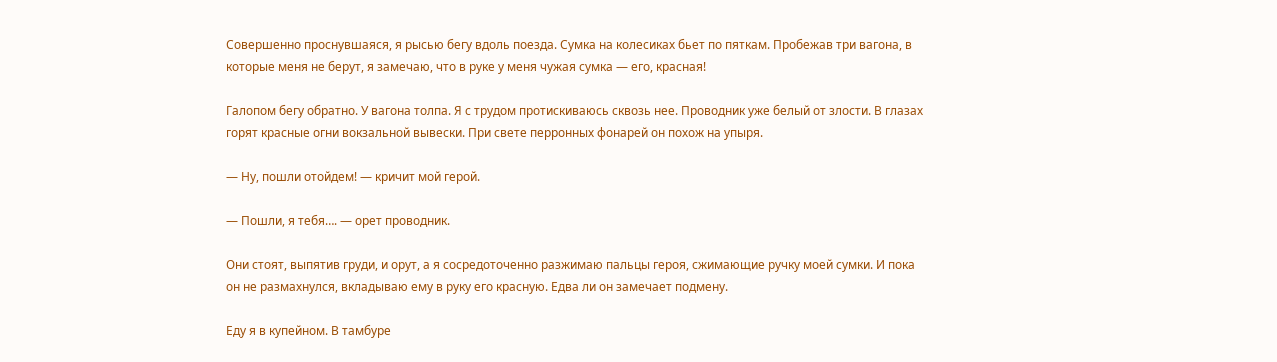Совершенно проснувшаяся, я рысью бегу вдоль поезда. Сумка на колесиках бьет по пяткам. Пробежав три вагона, в которые меня не берут, я замечаю, что в руке у меня чужая сумка — его, красная!

Галопом бегу обратно. У вагона толпа. Я с трудом протискиваюсь сквозь нее. Проводник уже белый от злости. В глазах горят красные огни вокзальной вывески. При свете перронных фонарей он похож на упыря.

— Ну, пошли отойдем! — кричит мой герой.

— Пошли, я тебя…. — орет проводник.

Они стоят, выпятив груди, и орут, а я сосредоточенно разжимаю пальцы героя, сжимающие ручку моей сумки. И пока он не размахнулся, вкладываю ему в руку его красную. Едва ли он замечает подмену.

Еду я в купейном. В тамбуре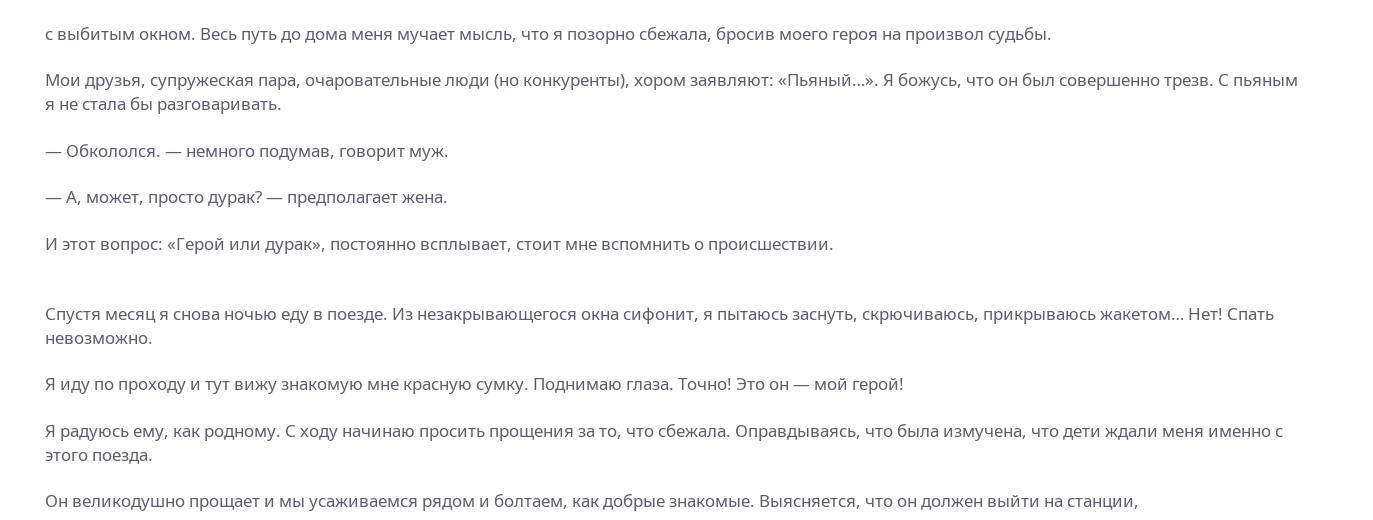с выбитым окном. Весь путь до дома меня мучает мысль, что я позорно сбежала, бросив моего героя на произвол судьбы.

Мои друзья, супружеская пара, очаровательные люди (но конкуренты), хором заявляют: «Пьяный…». Я божусь, что он был совершенно трезв. С пьяным я не стала бы разговаривать.

— Обкололся. — немного подумав, говорит муж.

— А, может, просто дурак? — предполагает жена.

И этот вопрос: «Герой или дурак», постоянно всплывает, стоит мне вспомнить о происшествии.


Спустя месяц я снова ночью еду в поезде. Из незакрывающегося окна сифонит, я пытаюсь заснуть, скрючиваюсь, прикрываюсь жакетом… Нет! Спать невозможно.

Я иду по проходу и тут вижу знакомую мне красную сумку. Поднимаю глаза. Точно! Это он — мой герой!

Я радуюсь ему, как родному. С ходу начинаю просить прощения за то, что сбежала. Оправдываясь, что была измучена, что дети ждали меня именно с этого поезда.

Он великодушно прощает и мы усаживаемся рядом и болтаем, как добрые знакомые. Выясняется, что он должен выйти на станции,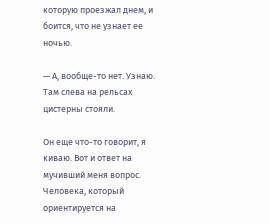которую проезжал днем, и боится, что не узнает ее ночью.

— А, вообще-то нет. Узнаю. Там слева на рельсах цистерны стояли.

Он еще что-то говорит, я киваю. Вот и ответ на мучивший меня вопрос. Человека, который ориентируется на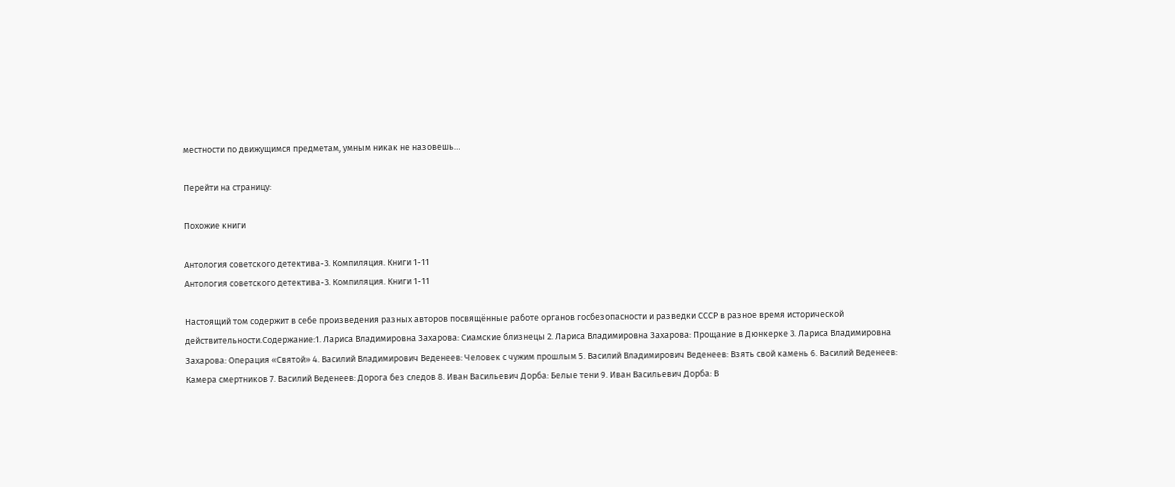местности по движущимся предметам, умным никак не назовешь…

Перейти на страницу:

Похожие книги

Антология советского детектива-3. Компиляция. Книги 1-11
Антология советского детектива-3. Компиляция. Книги 1-11

Настоящий том содержит в себе произведения разных авторов посвящённые работе органов госбезопасности и разведки СССР в разное время исторической действительности.Содержание:1. Лариса Владимировна Захарова: Сиамские близнецы 2. Лариса Владимировна Захарова: Прощание в Дюнкерке 3. Лариса Владимировна Захарова: Операция «Святой» 4. Василий Владимирович Веденеев: Человек с чужим прошлым 5. Василий Владимирович Веденеев: Взять свой камень 6. Василий Веденеев: Камера смертников 7. Василий Веденеев: Дорога без следов 8. Иван Васильевич Дорба: Белые тени 9. Иван Васильевич Дорба: В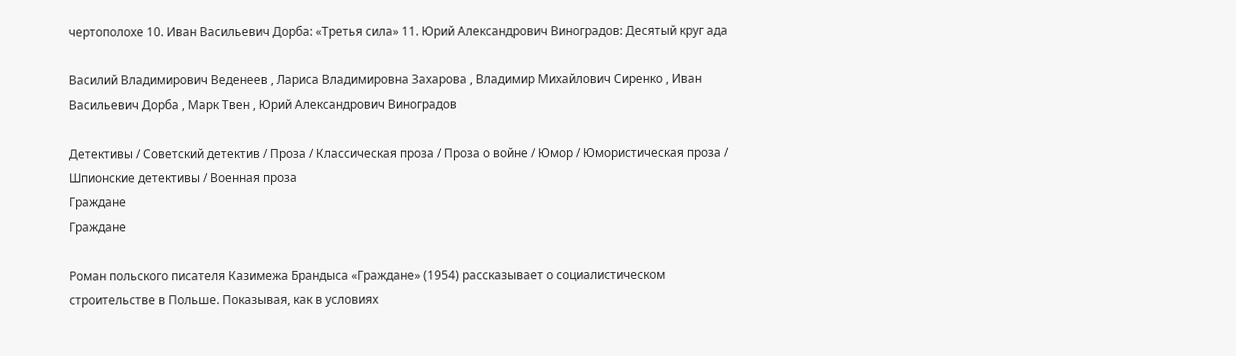чертополохе 10. Иван Васильевич Дорба: «Третья сила» 11. Юрий Александрович Виноградов: Десятый круг ада

Василий Владимирович Веденеев , Лариса Владимировна Захарова , Владимир Михайлович Сиренко , Иван Васильевич Дорба , Марк Твен , Юрий Александрович Виноградов

Детективы / Советский детектив / Проза / Классическая проза / Проза о войне / Юмор / Юмористическая проза / Шпионские детективы / Военная проза
Граждане
Граждане

Роман польского писателя Казимежа Брандыса «Граждане» (1954) рассказывает о социалистическом строительстве в Польше. Показывая, как в условиях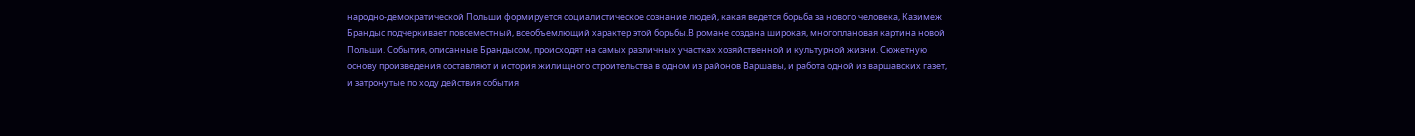народно-демократической Польши формируется социалистическое сознание людей, какая ведется борьба за нового человека, Казимеж Брандыс подчеркивает повсеместный, всеобъемлющий характер этой борьбы.В романе создана широкая, многоплановая картина новой Польши. События, описанные Брандысом, происходят на самых различных участках хозяйственной и культурной жизни. Сюжетную основу произведения составляют и история жилищного строительства в одном из районов Варшавы, и работа одной из варшавских газет, и затронутые по ходу действия события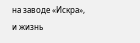на заводе «Искра», и жизнь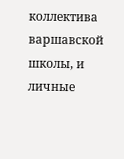коллектива варшавской школы, и личные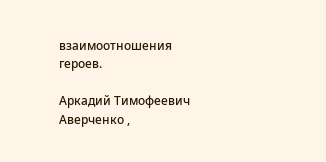взаимоотношения героев.

Аркадий Тимофеевич Аверченко ,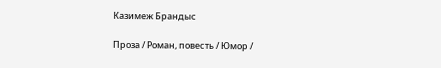Казимеж Брандыс

Проза / Роман, повесть / Юмор /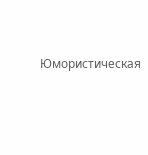Юмористическая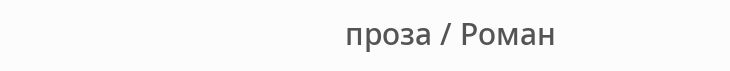проза / Роман